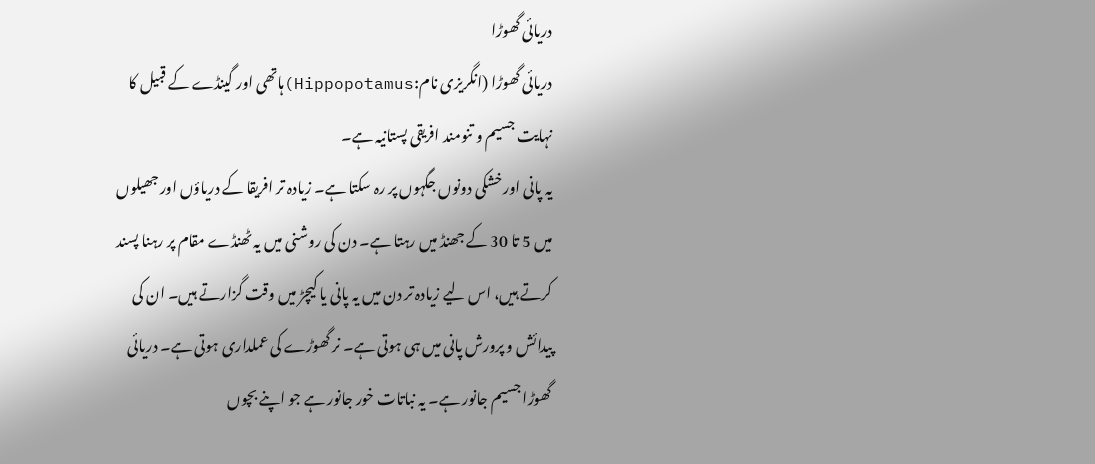دریائی گھوڑا
دریائی گھوڑا (انگریزی نام:Hippopotamus)ہاتھی اور گینڈے کے قبیل کا نہایت جسیم و تنومند افریقی پستانیہ ہے۔
یہ پانی اور خشکی دونوں جگہوں پر رہ سکتا ہے۔ زیادہ تر افریقا کے دریاؤں اور جھیلوں میں 5 تا 30 کے جھنڈ میں رہتا ہے۔ دن کی روشنی میں یہ ٹھنڈے مقام پر رہنا پسند کرتے ہیں، اس لیے زیادہ تر دن میں یہ پانی یا کیچڑ میں وقت گزارتے ہیں۔ ان کی پیدائش و پرورش پانی میں ہی ہوتی ہے۔ نر گھوڑے کی عملداری ہوتی ہے۔ دریائی گھوڑا جسیم جانور ہے۔ یہ نباتات خور جانور ہے جو اپنے بچوں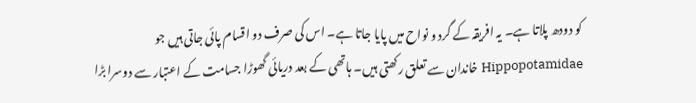کو دودھ پلاتا ہے۔ یہ افریقہ کے گرد و نواح میں پایا جاتا ہے۔ اس کی صرف دو اقسام پائی جاتی ہیں جو Hippopotamidae خاندان سے تعلق رکھتی ہیں۔ ہاتھی کے بعد دریائی گھوڑا جسامت کے اعتبار سے دوسرا بڑا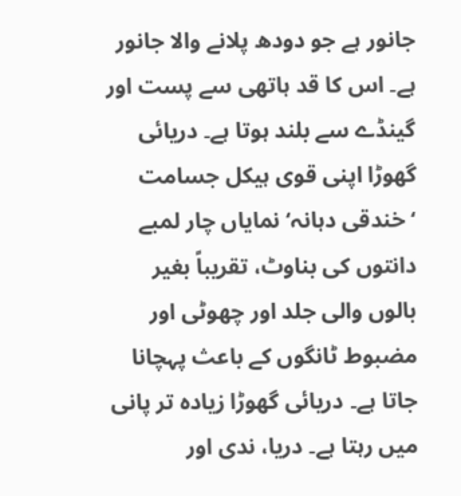جانور ہے جو دودھ پلانے والا جانور ہے۔ اس کا قد ہاتھی سے پست اور گینڈے سے بلند ہوتا ہے۔ دریائی گھوڑا اپنی قوی ہیکل جسامت ‘خندقی دہانہ‘ نمایاں چار لمبے دانتوں کی بناوٹ، تقریباً بغیر بالوں والی جلد اور چھوٹی اور مضبوط ٹانگوں کے باعث پہچانا جاتا ہے۔ دریائی گھوڑا زیادہ تر پانی میں رہتا ہے۔ دریا، ندی اور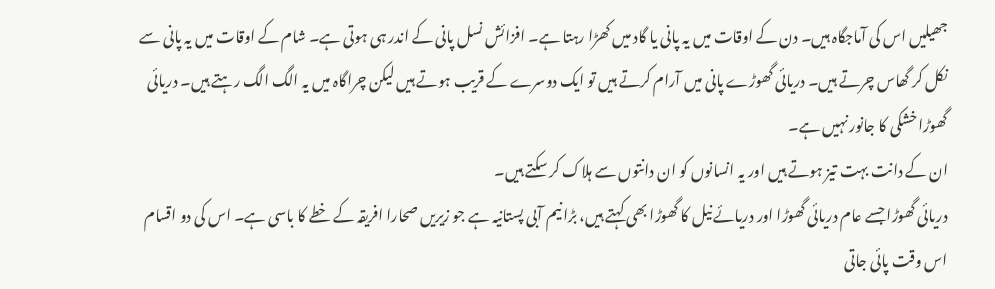جھیلیں اس کی آماجگاہ ہیں۔ دن کے اوقات میں یہ پانی یا گاد میں کھڑا رہتا ہے۔ افزائش نسل پانی کے اندر ہی ہوتی ہے۔ شام کے اوقات میں یہ پانی سے نکل کر گھاس چرتے ہیں۔ دریائی گھوڑے پانی میں آرام کرتے ہیں تو ایک دوسرے کے قریب ہوتے ہیں لیکن چراگاہ میں یہ الگ الگ رہتے ہیں۔ دریائی گھوڑا خشکی کا جانور نہیں ہے۔
ان کے دانت بہت تیز ہوتے ہیں اور یہ انسانوں کو ان دانتوں سے ہلاک کر سکتے ہیں۔
دریائی گھوڑا جسے عام دریائی گھوڑا اور دریائے نیل کا گھوڑا بھی کہتے ہیں، بڑا نیم آبی پستانیہ ہے جو زیریں صحارا افریقہ کے خطے کا باسی ہے۔ اس کی دو اقسام اس وقت پائی جاتی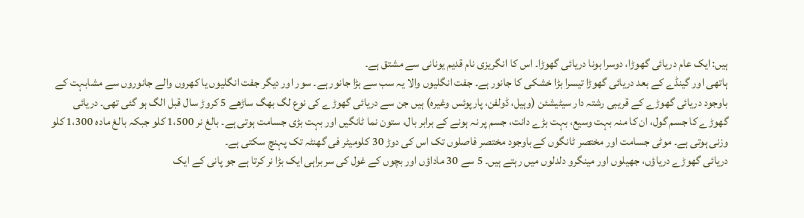ہیں: ایک عام دریائی گھوڑا، دوسرا بونا دریائی گھوڑا۔ اس کا انگریزی نام قدیم یونانی سے مشتق ہے۔
ہاتھی اور گینڈے کے بعد دریائی گھوڑا تیسرا بڑا خشکی کا جانور ہے۔ جفت انگلیوں والا یہ سب سے بڑا جانور ہے۔ سور اور دیگر جفت انگلیوں یا کھروں والے جانوروں سے مشابہت کے باوجود دریائی گھوڑے کے قریبی رشتہ دار سیٹیشئن (وہیل، ڈولفن، پارپوئس وغیرہ) ہیں جن سے دریائی گھوڑے کی نوع لگ بھگ ساڑھے 5 کروڑ سال قبل الگ ہو گئی تھی۔ دریائی گھوڑے کا جسم گول، ان کا منہ بہت وسیع، بہت بڑے دانت، جسم پر نہ ہونے کے برابر بال، ستون نما ٹانگیں اور بہت بڑی جسامت ہوتی ہے۔ بالغ نر 1،500 کلو جبکہ بالغ مادہ 1،300 کلو وزنی ہوتی ہے۔ موٹی جسامت اور مختصر ٹانگوں کے باوجود مختصر فاصلوں تک اس کی دوڑ 30 کلومیٹر فی گھنٹہ تک پہنچ سکتی ہے۔
دریائی گھوڑے دریاؤں، جھیلوں اور مینگرو دلدلوں میں رہتے ہیں۔ 5 سے 30 ماداؤں اور بچوں کے غول کی سربراہی ایک بڑا نر کرتا ہے جو پانی کے ایک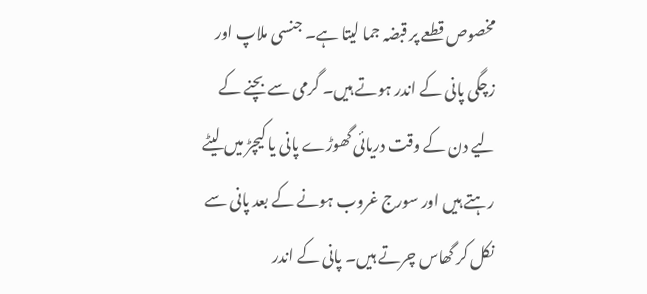مخصوص قطعے پر قبضہ جما لیتا ہے۔ جنسی ملاپ اور زچگی پانی کے اندر ہوتے ہیں۔ گرمی سے بچنے کے لیے دن کے وقت دریائی گھوڑے پانی یا کیچڑ میں لیٹے رہتے ہیں اور سورج غروب ہونے کے بعد پانی سے نکل کر گھاس چرتے ہیں۔ پانی کے اندر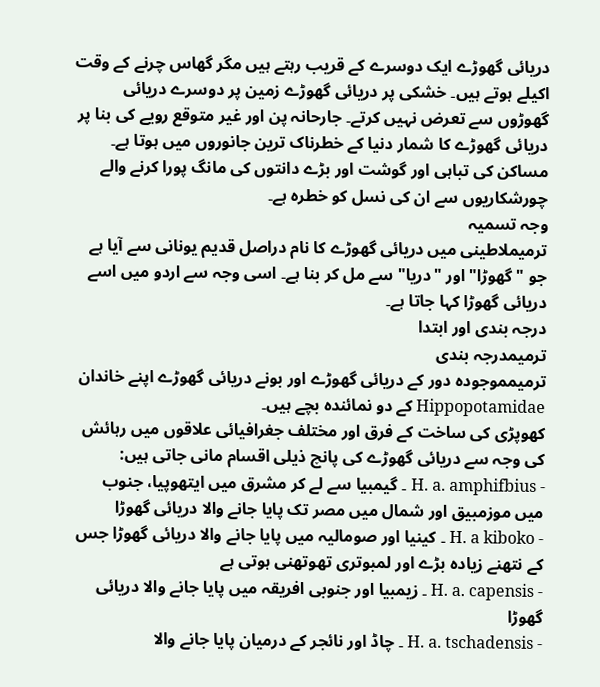دریائی گھوڑے ایک دوسرے کے قریب رہتے ہیں مگر گھاس چرنے کے وقت اکیلے ہوتے ہیں۔ خشکی پر دریائی گھوڑے زمین پر دوسرے دریائی گھوڑوں سے تعرض نہیں کرتے۔ جارحانہ پن اور غیر متوقع رویے کی بنا پر دریائی گھوڑے کا شمار دنیا کے خطرناک ترین جانوروں میں ہوتا ہے۔ مساکن کی تباہی اور گوشت اور بڑے دانتوں کی مانگ پورا کرنے والے چورشکاریوں سے ان کی نسل کو خطرہ ہے۔
وجہ تسمیہ
ترمیملاطینی میں دریائی گھوڑے کا نام دراصل قدیم یونانی سے آیا ہے جو "گھوڑا" اور "دریا" سے مل کر بنا ہے۔ اسی وجہ سے اردو میں اسے دریائی گھوڑا کہا جاتا ہے۔
درجہ بندی اور ابتدا
ترمیمدرجہ بندی
ترمیمموجودہ دور کے دریائی گھوڑے اور بونے دریائی گھوڑے اپنے خاندان Hippopotamidae کے دو نمائندہ بچے ہیں۔
کھوپڑی کی ساخت کے فرق اور مختلف جغرافیائی علاقوں میں رہائش کی وجہ سے دریائی گھوڑے کی پانچ ذیلی اقسام مانی جاتی ہیں:
- H. a. amphifbius ۔ گیمبیا سے لے کر مشرق میں ایتھوپیا، جنوب میں موزمبیق اور شمال میں مصر تک پایا جانے والا دریائی گھوڑا
- H. a kiboko ۔ کینیا اور صومالیہ میں پایا جانے والا دریائی گھوڑا جس کے نتھنے زیادہ بڑے اور لمبوتری تھوتھنی ہوتی ہے
- H. a. capensis ۔ زیمبیا اور جنوبی افریقہ میں پایا جانے والا دریائی گھوڑا
- H. a. tschadensis ۔ چاڈ اور نائجر کے درمیان پایا جانے والا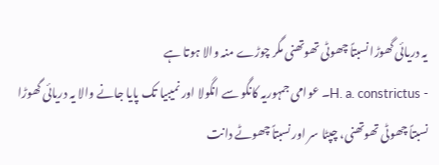یہ دریائی گھوڑا نسبتاً چھوٹی تھوتھنی مگر چوڑے منہ والا ہوتا ہے
- H. a. constrictus۔ عوامی جمہوریہ کانگو سے انگولا اور نمیبیا تک پایا جانے والا یہ دریائی گھوڑا نسبتاً چھوٹی تھوتھنی، چپٹا سر اور نسبتاً چھوٹے دانت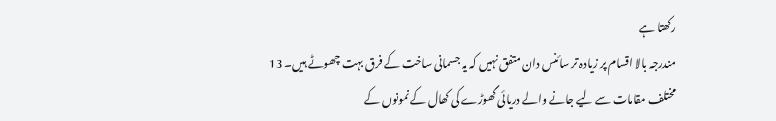رکھتا ہے
مندرجہ بالا اقسام پر زیادہ تر سائنس دان متفق نہیں کہ یہ جسمانی ساخت کے فرق بہت چھوٹے ہیں۔ 13 مختلف مقامات سے لیے جانے والے دریائی گھوڑے کی کھال کے نمونوں کے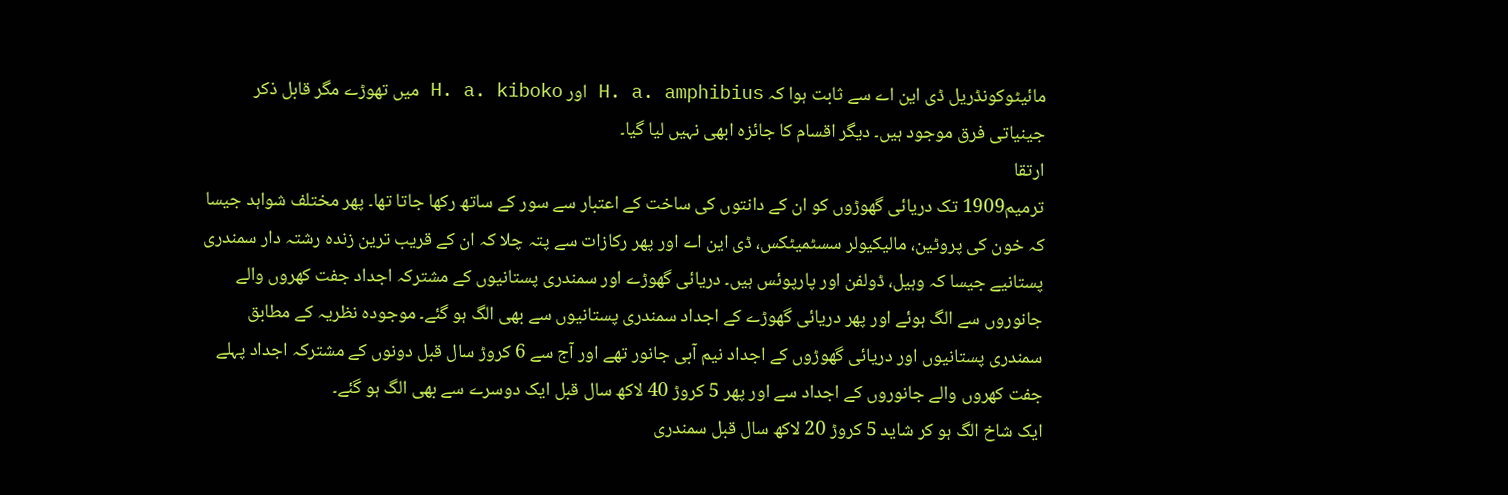مائیٹوکونڈریل ڈی این اے سے ثابت ہوا کہ H. a. amphibius اور H. a. kiboko میں تھوڑے مگر قابل ذکر جینیاتی فرق موجود ہیں۔ دیگر اقسام کا جائزہ ابھی نہیں لیا گیا۔
ارتقا
ترمیم1909 تک دریائی گھوڑوں کو ان کے دانتوں کی ساخت کے اعتبار سے سور کے ساتھ رکھا جاتا تھا۔ پھر مختلف شواہد جیسا کہ خون کی پروٹین، مالیکیولر سسٹمیٹکس، ڈی این اے اور پھر رکازات سے پتہ چلا کہ ان کے قریب ترین زندہ رشتہ دار سمندری پستانیے جیسا کہ وہیل، ڈولفن اور پارپوئس ہیں۔ دریائی گھوڑے اور سمندری پستانیوں کے مشترکہ اجداد جفت کھروں والے جانوروں سے الگ ہوئے اور پھر دریائی گھوڑے کے اجداد سمندری پستانیوں سے بھی الگ ہو گئے۔ موجودہ نظریہ کے مطابق سمندری پستانیوں اور دریائی گھوڑوں کے اجداد نیم آبی جانور تھے اور آج سے 6 کروڑ سال قبل دونوں کے مشترکہ اجداد پہلے جفت کھروں والے جانوروں کے اجداد سے اور پھر 5 کروڑ 40 لاکھ سال قبل ایک دوسرے سے بھی الگ ہو گئے۔
ایک شاخ الگ ہو کر شاید 5 کروڑ 20 لاکھ سال قبل سمندری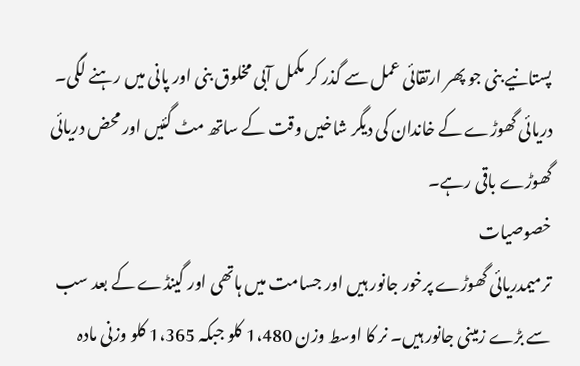پستانیے بنی جو پھر ارتقائی عمل سے گذر کر مکمل آبی مخلوق بنی اور پانی میں رہنے لگی۔ دریائی گھوڑے کے خاندان کی دیگر شاخیں وقت کے ساتھ مٹ گئیں اور محض دریائی گھوڑے باقی رہے۔
خصوصیات
ترمیمدریائی گھوڑے پرخور جانور ہیں اور جسامت میں ہاتھی اور گینڈے کے بعد سب سے بڑے زمینی جانور ہیں۔ نر کا اوسط وزن 1،480 کلو جبکہ 1،365 کلو وزنی مادہ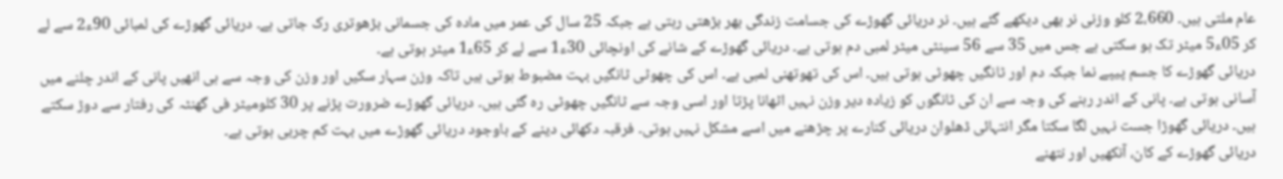عام ملتی ہیں۔ 2،660 کلو وزنی نر بھی دیکھے گئے ہیں۔ نر دریائی گھوڑے کی جسامت زندگی بھر بڑھتی رہتی ہے جبکہ 25 سال کی عمر میں مادہ کی جسمانی بڑھوتری رک جاتی ہے۔ دریائی گھوڑے کی لمبائی 90ء2 سے لے کر 05ء5 میٹر تک ہو سکتی ہے جس میں 35 سے 56 سینٹی میٹر لمبی دم ہوتی ہے۔ دریائی گھوڑے کے شانے کی اونچائی 30ء1 سے لے کر 65ء1 میٹر ہوتی ہے۔
دریائی گھوڑے کا جسم پیپے نما جبکہ دم اور ٹانگیں چھوٹی ہوتی ہیں۔ اس کی تھوتھنی لمبی ہے۔ اس کی چھوٹی ٹانگیں بہت مضبوط ہوتی ہیں تاکہ وزن سہار سکیں اور وزن کی وجہ سے ہی انھیں پانی کے اندر چلنے میں آسانی ہوتی ہے۔ پانی کے اندر رہنے کی وجہ سے ان کی ٹانگوں کو زیادہ دیر وزن نہیں اٹھانا پڑتا اور اسی وجہ سے ٹانگیں چھوٹی رہ گئی ہیں۔ دریائی گھوڑے ضرورت پڑنے پر 30 کلومیٹر فی گھنٹہ کی رفتار سے دوڑ سکتے ہیں۔ دریائی گھوڑا جست نہیں لگا سکتا مگر انتہائی ڈھلوان دریائی کنارے پر چڑھنے میں اسے مشکل نہیں ہوتی۔ فرقبہ دکھائی دینے کے باوجود دریائی گھوڑے میں بہت کم چربی ہوتی ہے۔
دریائی گھوڑے کے کان، آنکھیں اور نتھنے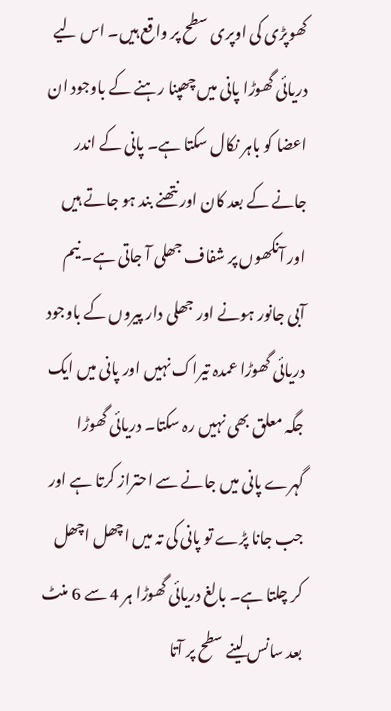کھوپڑی کی اوپری سطح پر واقع ہیں۔ اس لیے دریائی گھوڑا پانی میں چھپنا رہنے کے باوجود ان اعضا کو باہر نکال سکتا ہے۔ پانی کے اندر جانے کے بعد کان اور نتھنے بند ہو جاتے ہیں اور آنکھوں پر شفاف جھلی آ جاتی ہے۔ نیم آبی جانور ہونے اور جھلی دار پیروں کے باوجود دریائی گھوڑا عمدہ تیراک نہیں اور پانی میں ایک جگہ معلق بھی نہیں رہ سکتا۔ دریائی گھوڑا گہرے پانی میں جانے سے احتراز کرتا ہے اور جب جانا پڑے تو پانی کی تہ میں اچھل اچھل کر چلتا ہے۔ بالغ دریائی گھوڑا ہر 4 سے 6 منٹ بعد سانس لینے سطح پر آتا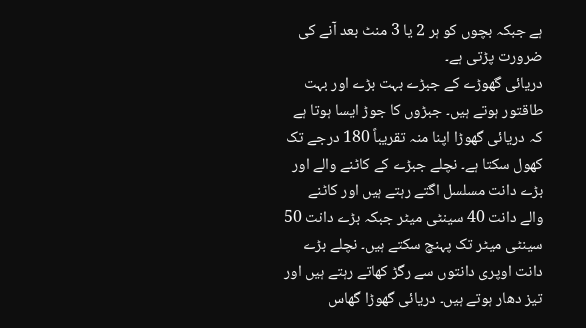ہے جبکہ بچوں کو ہر 2 یا 3 منٹ بعد آنے کی ضرورت پڑتی ہے۔
دریائی گھوڑے کے جبڑے بہت بڑے اور بہت طاقتور ہوتے ہیں۔ جبڑوں کا جوڑ ایسا ہوتا ہے کہ دریائی گھوڑا اپنا منہ تقریباً 180 درجے تک کھول سکتا ہے۔ نچلے جبڑے کے کاٹنے والے اور بڑے دانت مسلسل اگتے رہتے ہیں اور کاٹنے والے دانت 40 سینٹی میٹر جبکہ بڑے دانت 50 سینٹی میٹر تک پہنچ سکتے ہیں۔ نچلے بڑے دانت اوپری دانتوں سے رگڑ کھاتے رہتے ہیں اور تیز دھار ہوتے ہیں۔ دریائی گھوڑا گھاس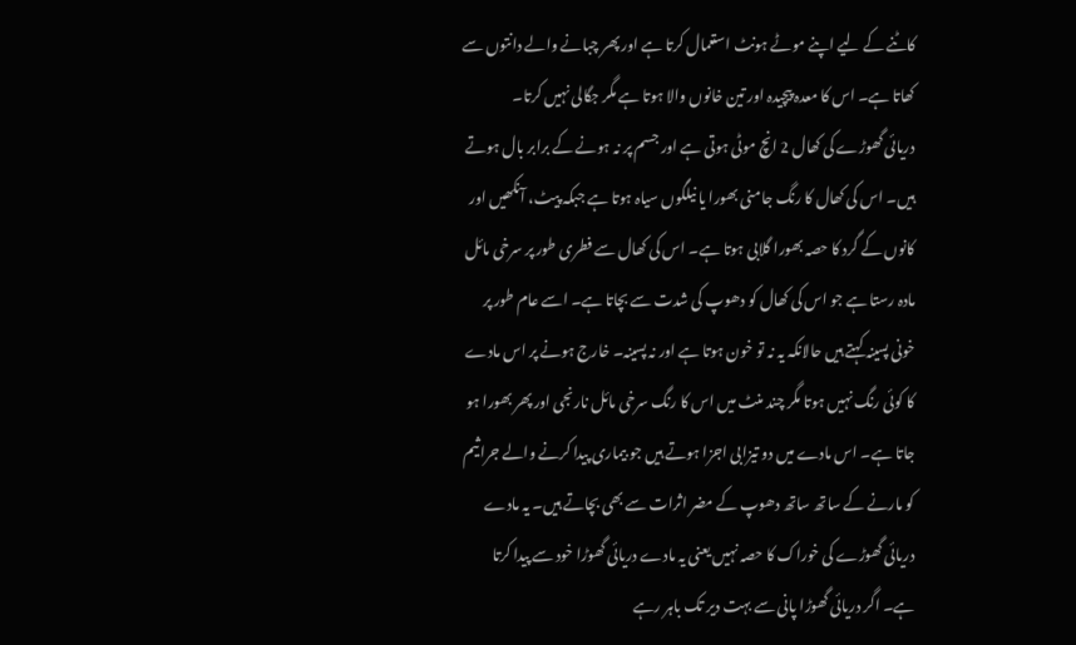کاٹنے کے لیے اپنے موٹے ہونٹ استعمال کرتا ہے اور پھر چبانے والے دانتوں سے کھاتا ہے۔ اس کا معدہ پیچیدہ اور تین خانوں والا ہوتا ہے مگر جگالی نہیں کرتا۔
دریائی گھوڑے کی کھال 2 انچ موٹی ہوتی ہے اور جسم پر نہ ہونے کے برابر بال ہوتے ہیں۔ اس کی کھال کا رنگ جامنی بھورا یا نیلگوں سیاہ ہوتا ہے جبکہ پیٹ، آنکھیں اور کانوں کے گرد کا حصہ بھورا گلابی ہوتا ہے۔ اس کی کھال سے فطری طور پر سرخی مائل مادہ رستا ہے جو اس کی کھال کو دھوپ کی شدت سے بچاتا ہے۔ اسے عام طور پر خونی پسینہ کہتے ہیں حالانکہ یہ نہ تو خون ہوتا ہے اور نہ پسینہ۔ خارج ہونے پر اس مادے کا کوئی رنگ نہیں ہوتا مگر چند منٹ میں اس کا رنگ سرخی مائل نارنجی اور پھر بھورا ہو جاتا ہے۔ اس مادے میں دو تیزابی اجزا ہوتے ہیں جو بیماری پیدا کرنے والے جراثیم کو مارنے کے ساتھ ساتھ دھوپ کے مضر اثرات سے بھی بچاتے ہیں۔ یہ مادے دریائی گھوڑے کی خوراک کا حصہ نہیں یعنی یہ مادے دریائی گھوڑا خود سے پیدا کرتا ہے۔ اگر دریائی گھوڑا پانی سے بہت دیر تک باہر رہے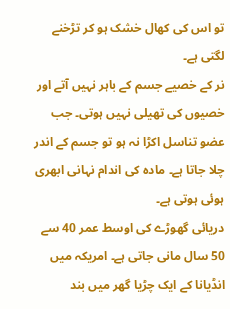تو اس کی کھال خشک ہو کر تڑخنے لگتی ہے۔
نر کے خصیے جسم کے باہر نہیں آتے اور خصیوں کی تھیلی نہیں ہوتی۔ جب عضو تناسل اکڑا نہ ہو تو جسم کے اندر چلا جاتا ہے۔ مادہ کی اندام نہانی ابھری ہوئی ہوتی ہے۔
دریائی گھوڑے کی اوسط عمر 40 سے 50 سال مانی جاتی ہے۔ امریکہ میں انڈیانا کے ایک چڑیا گھر میں بند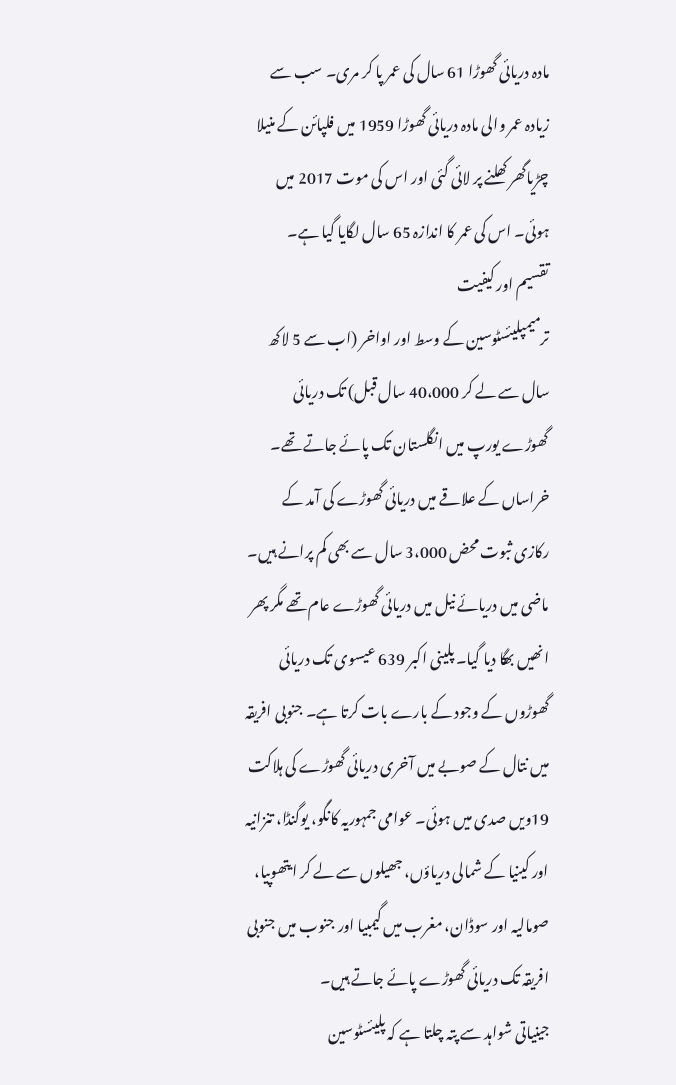مادہ دریائی گھوڑا 61 سال کی عمر پا کر مری۔ سب سے زیادہ عمر والی مادہ دریائی گھوڑا 1959 میں فلپائن کے منیلا چڑیاگھر کھلنے پر لائی گئی اور اس کی موت 2017 میں ہوئی۔ اس کی عمر کا اندازہ 65 سال لگایا گیا ہے۔
تقسیم اور کیفیت
ترمیمپلیئسٹوسین کے وسط اور اواخر (اب سے 5 لاکھ سال سے لے کر 40،000 سال قبل) تک دریائی گھوڑے یورپ میں انگلستان تک پائے جاتے تھے۔ خراساں کے علاقے میں دریائی گھوڑے کی آمد کے رکازی ثبوت محض 3،000 سال سے بھی کم پرانے ہیں۔ ماضی میں دریائے نیل میں دریائی گھوڑے عام تھے مگر پھر انھیں بھگا دیا گیا۔ پلینی اکبر 639 عیسوی تک دریائی گھوڑوں کے وجود کے بارے بات کرتا ہے۔ جنوبی افریقہ میں نتال کے صوبے میں آخری دریائی گھوڑے کی ہلاکت 19ویں صدی میں ہوئی۔ عوامی جمہوریہ کانگو، یوگنڈا، تنزانیہ اور کینیا کے شمالی دریاؤں، جھیلوں سے لے کر ایتھوپیا، صومالیہ اور سوڈان، مغرب میں گیمبیا اور جنوب میں جنوبی افریقہ تک دریائی گھوڑے پائے جاتے ہیں۔
جینیاتی شواہد سے پتہ چلتا ہے کہ پلیئسٹوسین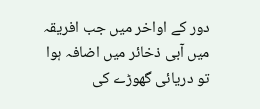دور کے اواخر میں جب افریقہ میں آبی ذخائر میں اضافہ ہوا تو دریائی گھوڑے کی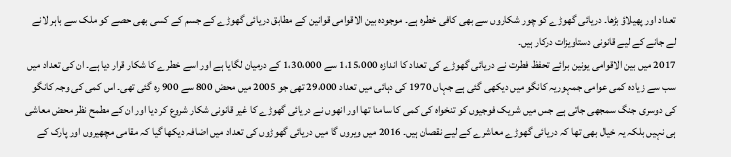تعداد اور پھیلاؤ بڑھا۔ دریائی گھوڑے کو چور شکاروں سے بھی کافی خطرہ ہے۔ موجودہ بین الاقوامی قوانین کے مطابق دریائی گھوڑے کے جسم کے کسی بھی حصے کو ملک سے باہر لانے لے جانے کے لیے قانونی دستاویزات درکار ہیں۔
2017 میں بین الاقوامی یونین برائے تحفظ فطرت نے دریائی گھوڑے کی تعداد کا اندازہ 1،15،000 سے 1،30،000 کے درمیان لگایا ہے اور اسے خطرے کا شکار قرار دیا ہے۔ ان کی تعداد میں سب سے زیادہ کمی عوامی جمہوریہ کانگو میں دیکھی گئی ہے جہاں 1970 کی دہائی میں تعداد 29،000 تھی جو 2005 میں محض 800 سے 900 رہ گئی تھی۔ اس کمی کی وجہ کانگو کی دوسری جنگ سمجھی جاتی ہے جس میں شریک فوجیوں کو تنخواہ کی کمی کا سامنا تھا اور انھوں نے دریائی گھوڑے کا غیر قانونی شکار شروع کر دیا اور ان کے مطمح نظر محض معاشی ہی نہیں بلکہ یہ خیال بھی تھا کہ دریائی گھوڑے معاشرے کے لیے نقصان ہیں۔ 2016 میں ویروں گا میں دریائی گھوڑوں کی تعداد میں اضافہ دیکھا گیا کہ مقامی مچھیروں اور پارک کے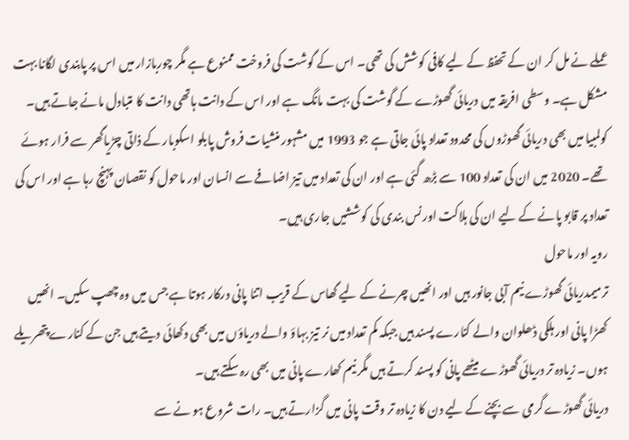عملے نے مل کر ان کے تحفظ کے لیے کافی کوشش کی تھی۔ اس کے گوشت کی فروخت ممنوع ہے مگر چوربازار میں اس پر پابندی لگانا بہت مشکل ہے۔ وسطی افریقہ میں دریائی گھوڑے کے گوشت کی بہت مانگ ہے اور اس کے دانت ہاتھی دانت کا متبادل مانے جاتے ہیں۔
کولمبیا میں بھی دریائی گھوڑوں کی محدود تعداد پائی جاتی ہے جو 1993 میں مشہور منشیات فروش پابلو اسکوبار کے ذاتی چڑیاگھر سے فرار ہوئے تھے۔ 2020 میں ان کی تعداد 100 سے بڑھ گئی ہے اور ان کی تعداد میں تیز اضافے سے انسان اور ماحول کو نقصان پہنچ رہا ہے اور اس کی تعداد پر قابو پانے کے لیے ان کی ہلاکت اور نس بندی کی کوششیں جاری ہیں۔
رویہ اور ماحول
ترمیمدریائی گھوڑے نیم آبی جانور ہیں اور انھیں چرنے کے لیے گھاس کے قریب اتنا پانی درکار ہوتا ہے جس میں وہ چھپ سکیں۔ انھیں کھڑا پانی اور ہلکی ڈھلوان والے کنارے پسند ہیں جبکہ کم تعداد میں نر تیز بہاؤ والے دریاؤں میں بھی دکھائی دیتے ہیں جن کے کنارے پتھریلے ہوں۔ زیادہ تر دریائی گھوڑے میٹھے پانی کو پسند کرتے ہیں مگر نیم کھارے پانی میں بھی رہ سکتے ہیں۔
دریائی گھوڑے گرمی سے بچنے کے لیے دن کا زیادہ تر وقت پانی میں گزارتے ہیں۔ رات شروع ہو نے سے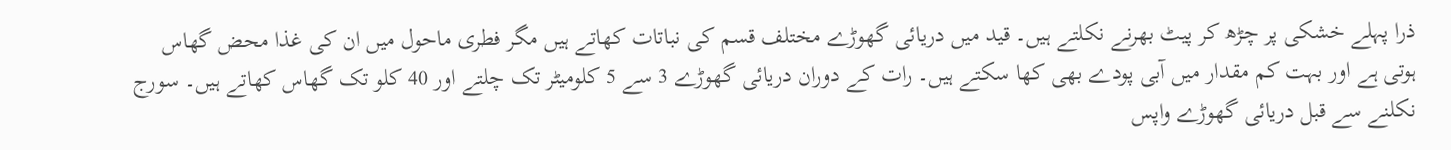ذرا پہلے خشکی پر چڑھ کر پیٹ بھرنے نکلتے ہیں۔ قید میں دریائی گھوڑے مختلف قسم کی نباتات کھاتے ہیں مگر فطری ماحول میں ان کی غذا محض گھاس ہوتی ہے اور بہت کم مقدار میں آبی پودے بھی کھا سکتے ہیں۔ رات کے دوران دریائی گھوڑے 3 سے 5 کلومیٹر تک چلتے اور 40 کلو تک گھاس کھاتے ہیں۔ سورج نکلنے سے قبل دریائی گھوڑے واپس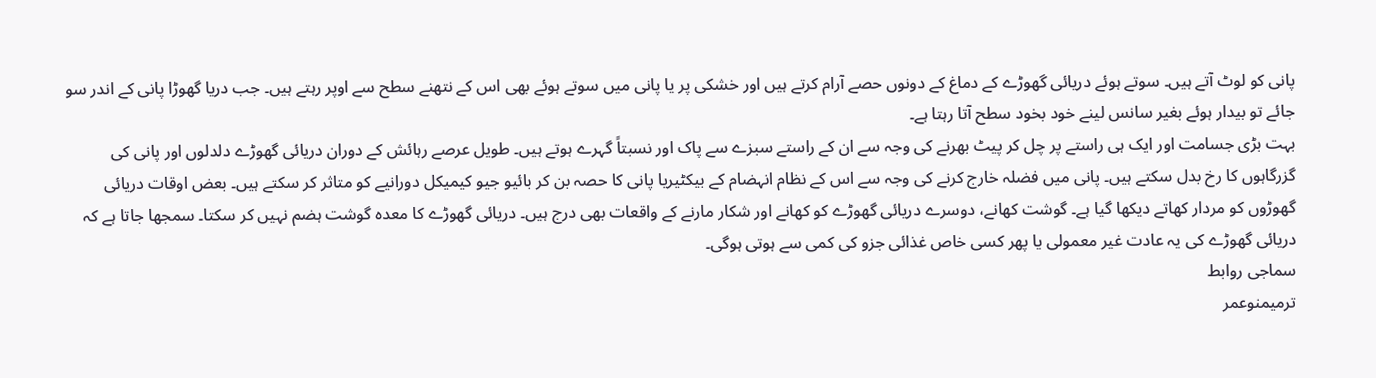پانی کو لوٹ آتے ہیں۔ سوتے ہوئے دریائی گھوڑے کے دماغ کے دونوں حصے آرام کرتے ہیں اور خشکی پر یا پانی میں سوتے ہوئے بھی اس کے نتھنے سطح سے اوپر رہتے ہیں۔ جب دریا گھوڑا پانی کے اندر سو جائے تو بیدار ہوئے بغیر سانس لینے خود بخود سطح آتا رہتا ہے۔
بہت بڑی جسامت اور ایک ہی راستے پر چل کر پیٹ بھرنے کی وجہ سے ان کے راستے سبزے سے پاک اور نسبتاً گہرے ہوتے ہیں۔ طویل عرصے رہائش کے دوران دریائی گھوڑے دلدلوں اور پانی کی گزرگاہوں کا رخ بدل سکتے ہیں۔ پانی میں فضلہ خارج کرنے کی وجہ سے اس کے نظام انہضام کے بیکٹیریا پانی کا حصہ بن کر بائیو جیو کیمیکل دورانیے کو متاثر کر سکتے ہیں۔ بعض اوقات دریائی گھوڑوں کو مردار کھاتے دیکھا گیا ہے۔ گوشت کھانے، دوسرے دریائی گھوڑے کو کھانے اور شکار مارنے کے واقعات بھی درج ہیں۔ دریائی گھوڑے کا معدہ گوشت ہضم نہیں کر سکتا۔ سمجھا جاتا ہے کہ دریائی گھوڑے کی یہ عادت غیر معمولی یا پھر کسی خاص غذائی جزو کی کمی سے ہوتی ہوگی۔
سماجی روابط
ترمیمنوعمر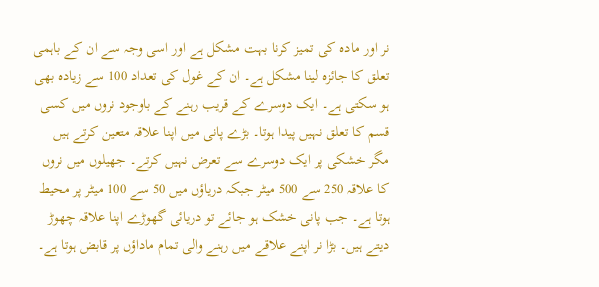نر اور مادہ کی تمیز کرنا بہت مشکل ہے اور اسی وجہ سے ان کے باہمی تعلق کا جائزہ لینا مشکل ہے۔ ان کے غول کی تعداد 100 سے زیادہ بھی ہو سکتی ہے۔ ایک دوسرے کے قریب رہنے کے باوجود نروں میں کسی قسم کا تعلق نہیں پیدا ہوتا۔ بڑے پانی میں اپنا علاقہ متعین کرتے ہیں مگر خشکی پر ایک دوسرے سے تعرض نہیں کرتے۔ جھیلوں میں نروں کا علاقہ 250 سے 500 میٹر جبکہ دریاؤں میں 50 سے 100 میٹر پر محیط ہوتا ہے۔ جب پانی خشک ہو جائے تو دریائی گھوڑے اپنا علاقہ چھوڑ دیتے ہیں۔ بڑا نر اپنے علاقے میں رہنے والی تمام ماداؤں پر قابض ہوتا ہے۔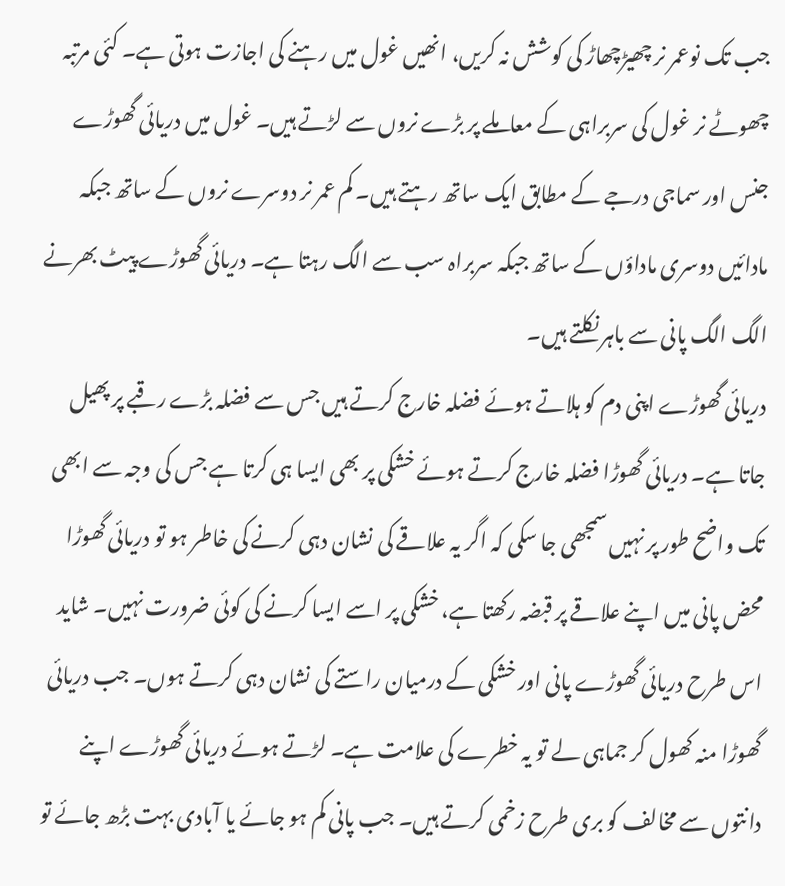جب تک نوعمر نر چھیڑچھاڑ کی کوشش نہ کریں، انھیں غول میں رہنے کی اجازت ہوتی ہے۔ کئی مرتبہ چھوٹے نر غول کی سربراہی کے معاملے پر بڑے نروں سے لڑتے ہیں۔ غول میں دریائی گھوڑے جنس اور سماجی درجے کے مطابق ایک ساتھ رہتے ہیں۔ کم عمر نر دوسرے نروں کے ساتھ جبکہ مادائیں دوسری ماداؤں کے ساتھ جبکہ سربراہ سب سے الگ رہتا ہے۔ دریائی گھوڑے پیٹ بھرنے الگ الگ پانی سے باہر نکلتے ہیں۔
دریائی گھوڑے اپنی دم کو ہلاتے ہوئے فضلہ خارج کرتے ہیں جس سے فضلہ بڑے رقبے پر پھیل جاتا ہے۔ دریائی گھوڑا فضلہ خارج کرتے ہوئے خشکی پر بھی ایسا ہی کرتا ہے جس کی وجہ سے ابھی تک واضح طور پر نہیں سمجھی جا سکی کہ اگر یہ علاقے کی نشان دہی کرنے کی خاطر ہو تو دریائی گھوڑا محض پانی میں اپنے علاقے پر قبضہ رکھتا ہے، خشکی پر اسے ایسا کرنے کی کوئی ضرورت نہیں۔ شاید اس طرح دریائی گھوڑے پانی اور خشکی کے درمیان راستے کی نشان دہی کرتے ہوں۔ جب دریائی گھوڑا منہ کھول کر جماہی لے تو یہ خطرے کی علامت ہے۔ لڑتے ہوئے دریائی گھوڑے اپنے دانتوں سے مخالف کو بری طرح زخمی کرتے ہیں۔ جب پانی کم ہو جائے یا آبادی بہت بڑھ جائے تو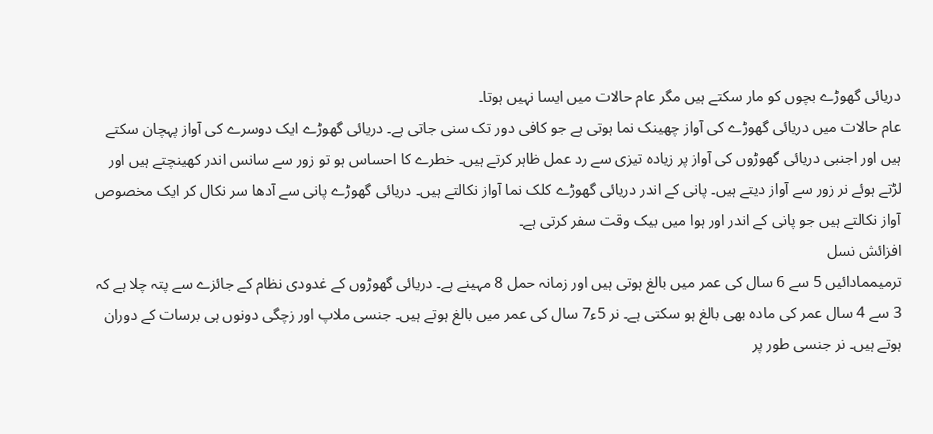دریائی گھوڑے بچوں کو مار سکتے ہیں مگر عام حالات میں ایسا نہیں ہوتا۔
عام حالات میں دریائی گھوڑے کی آواز چھینک نما ہوتی ہے جو کافی دور تک سنی جاتی ہے۔ دریائی گھوڑے ایک دوسرے کی آواز پہچان سکتے ہیں اور اجنبی دریائی گھوڑوں کی آواز پر زیادہ تیزی سے رد عمل ظاہر کرتے ہیں۔ خطرے کا احساس ہو تو زور سے سانس اندر کھینچتے ہیں اور لڑتے ہوئے نر زور سے آواز دیتے ہیں۔ پانی کے اندر دریائی گھوڑے کلک نما آواز نکالتے ہیں۔ دریائی گھوڑے پانی سے آدھا سر نکال کر ایک مخصوص آواز نکالتے ہیں جو پانی کے اندر اور ہوا میں بیک وقت سفر کرتی ہے۔
افزائش نسل
ترمیممادائیں 5 سے 6 سال کی عمر میں بالغ ہوتی ہیں اور زمانہ حمل 8 مہینے ہے۔ دریائی گھوڑوں کے غدودی نظام کے جائزے سے پتہ چلا ہے کہ 3 سے 4 سال عمر کی مادہ بھی بالغ ہو سکتی ہے۔ نر 5ء7 سال کی عمر میں بالغ ہوتے ہیں۔ جنسی ملاپ اور زچگی دونوں ہی برسات کے دوران ہوتے ہیں۔ نر جنسی طور پر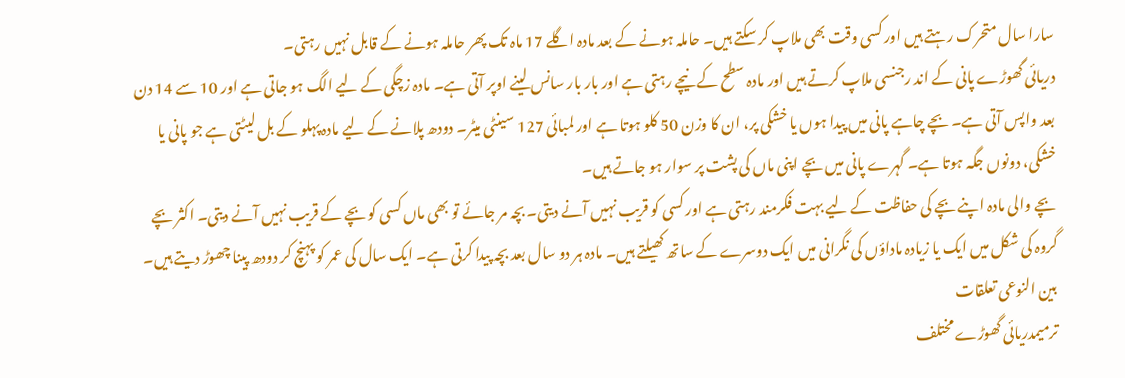سارا سال متحرک رہتے ہیں اور کسی وقت بھی ملاپ کر سکتے ہیں۔ حاملہ ہونے کے بعد مادہ اگلے 17 ماہ تک پھر حاملہ ہونے کے قابل نہیں رہتی۔
دریائی گھوڑے پانی کے اند رجنسی ملاپ کرتے ہیں اور مادہ سطح کے نیچے رہتی ہے اور بار بار سانس لینے اوپر آتی ہے۔ مادہ زچگی کے لیے الگ ہو جاتی ہے اور 10 سے 14 دن بعد واپس آتی ہے۔ بچے چاہے پانی میں پیدا ہوں یا خشکی پر، ان کا وزن 50 کلو ہوتا ہے اور لمبائی 127 سینٹی میٹر۔ دودھ پلانے کے لیے مادہ پہلو کے بل لیٹتی ہے جو پانی یا خشکی، دونوں جگہ ہوتا ہے۔ گہرے پانی میں بچے اپنی ماں کی پشت پر سوار ہو جاتے ہیں۔
بچے والی مادہ اپنے بچے کی حفاظت کے لیے بہت فکرمند رہتی ہے اور کسی کو قریب نہیں آنے دیتی۔ بچہ مر جائے تو بھی ماں کسی کو بچے کے قریب نہیں آنے دیتی۔ اکثر بچے گروہ کی شکل میں ایک یا زیادہ ماداؤں کی نگرانی میں ایک دوسرے کے ساتھ کھیلتے ہیں۔ مادہ ہر دو سال بعد بچہ پیدا کرتی ہے۔ ایک سال کی عمر کو پہنچ کر دودھ پینا چھوڑ دیتے ہیں۔
بین النوعی تعلقات
ترمیمدریائی گھوڑے مختلف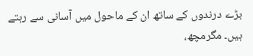بڑے درندوں کے ساتھ ان کے ماحول میں آسانی سے رہتے ہیں۔ مگرمچھ،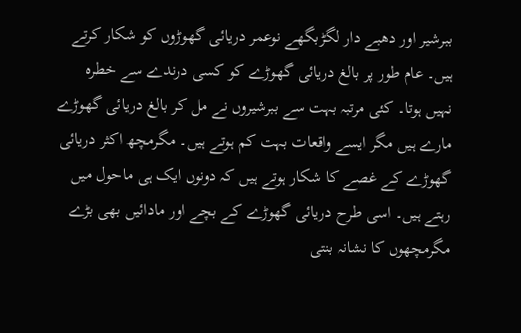ببرشیر اور دھبے دار لگڑبگھے نوعمر دریائی گھوڑوں کو شکار کرتے ہیں۔ عام طور پر بالغ دریائی گھوڑے کو کسی درندے سے خطرہ نہیں ہوتا۔ کئی مرتبہ بہت سے ببرشیروں نے مل کر بالغ دریائی گھوڑے مارے ہیں مگر ایسے واقعات بہت کم ہوتے ہیں۔ مگرمچھ اکثر دریائی گھوڑے کے غصے کا شکار ہوتے ہیں کہ دونوں ایک ہی ماحول میں رہتے ہیں۔ اسی طرح دریائی گھوڑے کے بچے اور مادائیں بھی بڑے مگرمچھوں کا نشانہ بنتی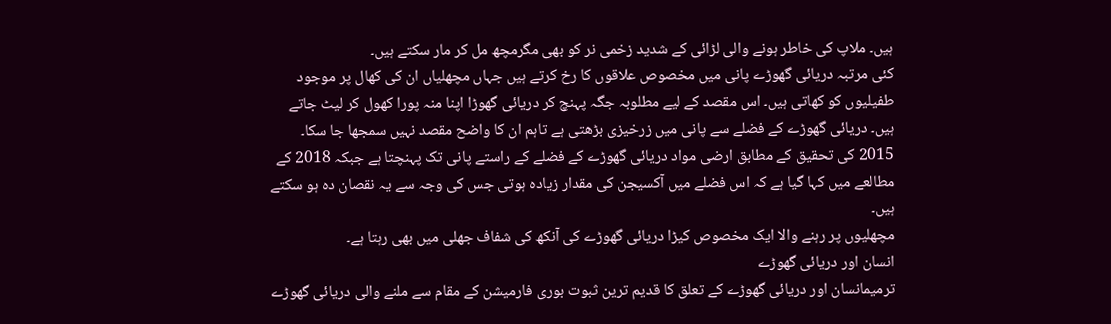ہیں۔ ملاپ کی خاطر ہونے والی لڑائی کے شدید زخمی نر کو بھی مگرمچھ مل کر مار سکتے ہیں۔
کئی مرتبہ دریائی گھوڑے پانی میں مخصوص علاقوں کا رخ کرتے ہیں جہاں مچھلیاں ان کی کھال پر موجود طفیلیوں کو کھاتی ہیں۔ اس مقصد کے لیے مطلوبہ جگہ پہنچ کر دریائی گھوڑا اپنا منہ پورا کھول کر لیٹ جاتے ہیں۔ دریائی گھوڑے کے فضلے سے پانی میں زرخیزی بڑھتی ہے تاہم ان کا واضح مقصد نہیں سمجھا جا سکا۔ 2015 کی تحقیق کے مطابق ارضی مواد دریائی گھوڑے کے فضلے کے راستے پانی تک پہنچتا ہے جبکہ 2018 کے مطالعے میں کہا گیا ہے کہ اس فضلے میں آکسیجن کی مقدار زیادہ ہوتی جس کی وجہ سے یہ نقصان دہ ہو سکتے ہیں۔
مچھلیوں پر رہنے والا ایک مخصوص کیڑا دریائی گھوڑے کی آنکھ کی شفاف جھلی میں بھی رہتا ہے۔
انسان اور دریائی گھوڑے
ترمیمانسان اور دریائی گھوڑے کے تعلق کا قدیم ترین ثبوت بوری فارمیشن کے مقام سے ملنے والی دریائی گھوڑے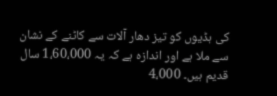کی ہڈیوں کو تیز دھار آلات سے کاٹنے کے نشان سے ملا ہے اور اندازہ ہے کہ یہ 1،60،000 سال قدیم ہیں۔ 4،000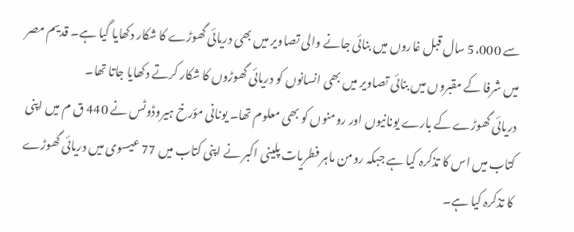سے 5،000 سال قبل غاروں میں بنائی جانے والی تصاویر میں بھی دریائی گھوڑے کا شکار دکھایا گیا ہے۔ قدیم مصر میں شرفا کے مقبروں میں بنائی تصاویر میں بھی انسانوں کو دریائی گھوڑوں کا شکار کرتے دکھایا جاتا تھا۔
دریائی گھوڑے کے بارے یونانیوں اور رومنوں کو بھی معلوم تھا۔ یونانی مؤرخ ہیروڈوٹس نے 440 ق م میں اپنی کتاب میں اس کا تذکرہ کیا ہے جبکہ رومن ماہر فطریات پلینی اکبر نے اپنی کتاب میں 77 عیسوی میں دریائی گھوڑے کا تذکرہ کیا ہے۔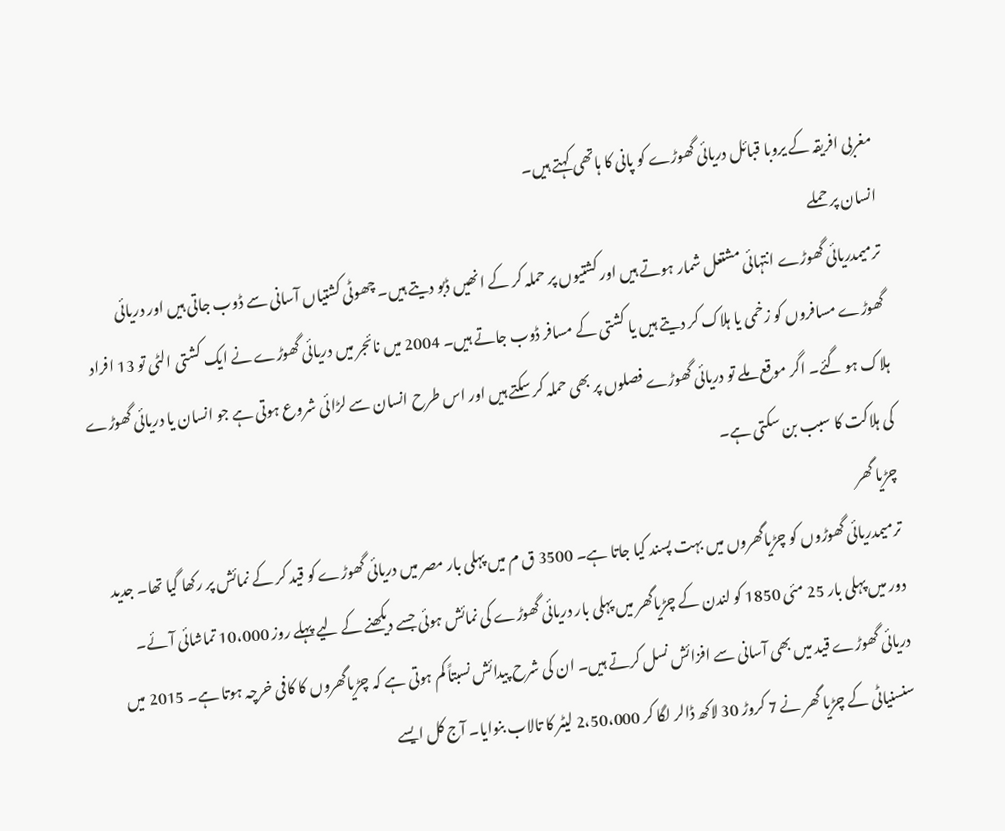مغربی افریقہ کے یروبا قبائل دریائی گھوڑے کو پانی کا ہاتھی کہتے ہیں۔
انسان پر حملے
ترمیمدریائی گھوڑے انتہائی مشتعل شمار ہوتے ہیں اور کشتیوں پر حملہ کر کے انھیں ڈبو دیتے ہیں۔ چھوٹی کشتیاں آسانی سے ڈوب جاتی ہیں اور دریائی گھوڑے مسافروں کو زخمی یا ہلاک کر دیتے ہیں یا کشتی کے مسافر ڈوب جاتے ہیں۔ 2004 میں نائجر میں دریائی گھوڑے نے ایک کشتی الٹی تو 13 افراد ہلاک ہو گئے۔ اگر موقع ملے تو دریائی گھوڑے فصلوں پر بھی حملہ کر سکتے ہیں اور اس طرح انسان سے لڑائی شروع ہوتی ہے جو انسان یا دریائی گھوڑے کی ہلاکت کا سبب بن سکتی ہے۔
چڑیا گھر
ترمیمدریائی گھوڑوں کو چڑیاگھروں میں بہت پسند کیا جاتا ہے۔ 3500 ق م میں پہلی بار مصر میں دریائی گھوڑے کو قید کر کے نمائش پر رکھا گیا تھا۔ جدید دور میں پہلی بار 25 مئی 1850 کو لندن کے چڑیاگھر میں پہلی بار دریائی گھوڑے کی نمائش ہوئی جسے دیکھنے کے لیے پہلے روز 10،000 تماشائی آئے۔
دریائی گھوڑے قید میں بھی آسانی سے افزائش نسل کرتے ہیں۔ ان کی شرح پیدائش نسبتاً کم ہوتی ہے کہ چڑیاگھروں کا کافی خرچہ ہوتا ہے۔ 2015 میں سنسنیاٹی کے چڑیا گھر نے 7 کروڑ 30 لاکھ ڈالر لگا کر 2،50،000 لیٹر کا تالاب بنوایا۔ آج کل ایسے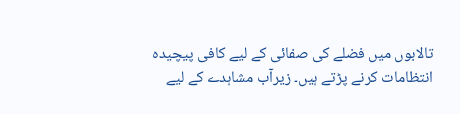تالابوں میں فضلے کی صفائی کے لیے کافی پیچیدہ انتظامات کرنے پڑتے ہیں۔ زیرآب مشاہدے کے لیے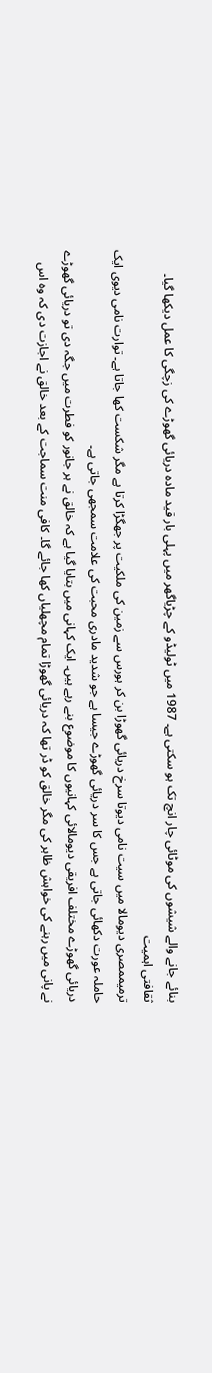بنائے جانے والے شیشوں کی موٹائی چار انچ تک ہو سکتی ہے۔ 1987 میں ٹولیڈو کے چڑیاگھر میں پہلی بار قید مادہ دریائی گھوڑے کی زچگی کا عمل دیکھا گیا۔
ثقافتی اہمیت
ترمیممصری دیومالا میں سیت نامی دیوتا سرخ دریائی گھوڑا بن کر ہورس سے زمین کی ملکیت پر جھگڑا کرتا ہے مگر شکست کھا جاتا ہے۔ توارت نامی دیوی ایک حاملہ عورت دکھائی جاتی ہے جس کا سر دریائی گھوڑے جیسا ہے جو شدید مادری محبت کی علامت سمجھی جاتی ہے۔
دریائی گھوڑے مختلف افریقی دیومالائی کہانیوں کا موضوع بنے رہے ہیں۔ ایک کہانی میں بتایا گیا ہے کہ خالق نے ہر جانور کو فطرت میں جگہ دی تو دریائی گھوڑے نے پانی میں رہنے کی خواہش ظاہر کی مگر خالق کو ڈر تھا کہ دریائی گھوڑا تمام مچھلیاں کھا جائے گا۔ کافی منت سماجت کے بعد خالق نے اجازت دی کہ وہ اس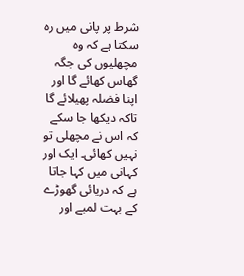شرط پر پانی میں رہ سکتا ہے کہ وہ مچھلیوں کی جگہ گھاس کھائے گا اور اپنا فضلہ پھیلائے گا تاکہ دیکھا جا سکے کہ اس نے مچھلی تو نہیں کھائی۔ ایک اور کہانی میں کہا جاتا ہے کہ دریائی گھوڑے کے بہت لمبے اور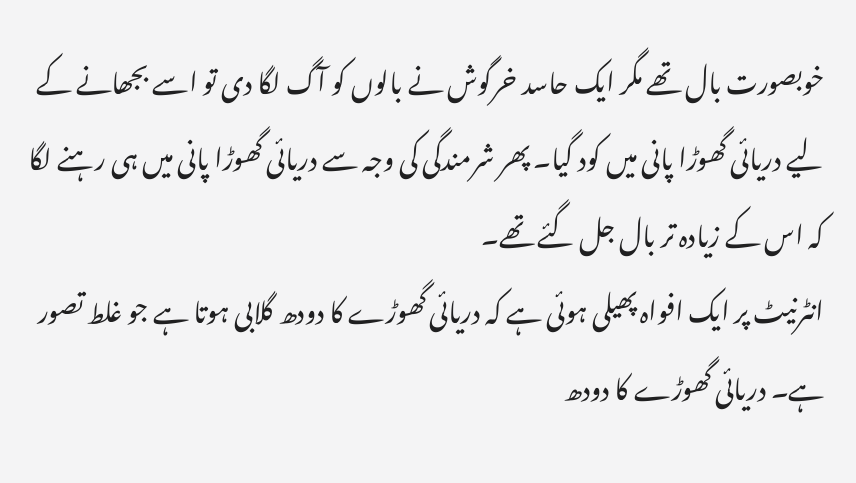خوبصورت بال تھے مگر ایک حاسد خرگوش نے بالوں کو آگ لگا دی تو اسے بجھانے کے لیے دریائی گھوڑا پانی میں کود گیا۔ پھر شرمندگی کی وجہ سے دریائی گھوڑا پانی میں ہی رہنے لگا کہ اس کے زیادہ تر بال جل گئے تھے۔
انٹرنیٹ پر ایک افواہ پھیلی ہوئی ہے کہ دریائی گھوڑے کا دودھ گلابی ہوتا ہے جو غلط تصور ہے۔ دریائی گھوڑے کا دودھ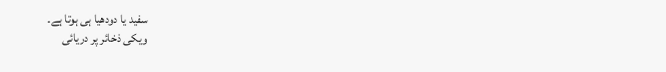سفید یا دودھیا ہی ہوتا ہے۔
ویکی ذخائر پر دریائی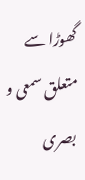گھوڑا سے متعلق سمعی و بصری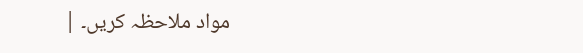مواد ملاحظہ کریں۔ |